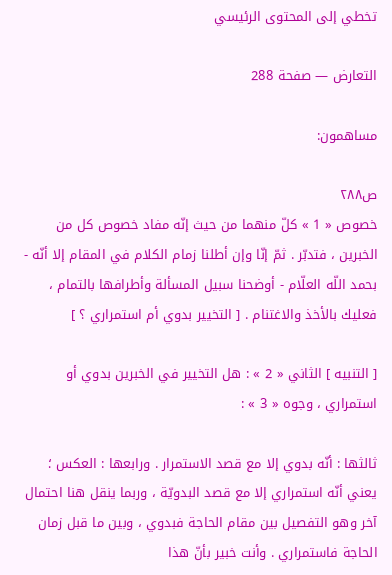تخطي إلى المحتوى الرئيسي

التعارض — صفحة 288

مساهمون:

ص٢٨٨
خصوص « 1 » كلّ منهما من حيث إنّه مفاد خصوص كل من الخبرين ، فتدبّر . ثمّ إنّا وإن أطلنا زمام الكلام في المقام إلا أنّه - بحمد اللّه العلّام - أوضحنا سبيل المسألة وأطرافها بالتمام ، فعليك بالأخذ والاغتنام . [ التخيير بدوي أم استمراري ؟ ]

[ التنبيه ] الثاني « 2 » : هل التخيير في الخبرين بدوي أو استمراري ، وجوه « 3 » :

ثالثها : أنّه بدوي إلا مع قصد الاستمرار . ورابعها : العكس ؛ يعني أنّه استمراري إلا مع قصد البدويّة ، وربما ينقل هنا احتمال آخر وهو التفصيل بين مقام الحاجة فبدوي ، وبين ما قبل زمان الحاجة فاستمراري . وأنت خبير بأنّ هذا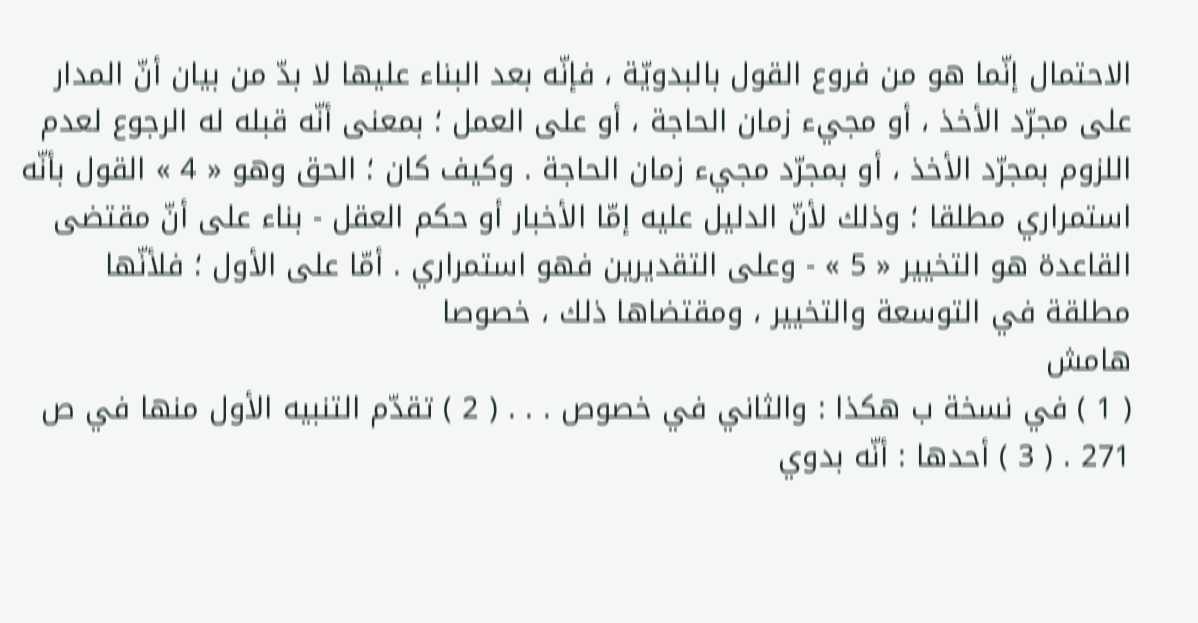الاحتمال إنّما هو من فروع القول بالبدويّة ، فإنّه بعد البناء عليها لا بدّ من بيان أنّ المدار على مجرّد الأخذ ، أو مجيء زمان الحاجة ، أو على العمل ؛ بمعنى أنّه قبله له الرجوع لعدم اللزوم بمجرّد الأخذ ، أو بمجرّد مجيء زمان الحاجة . وكيف كان ؛ الحق وهو « 4 » القول بأنّه استمراري مطلقا ؛ وذلك لأنّ الدليل عليه إمّا الأخبار أو حكم العقل - بناء على أنّ مقتضى القاعدة هو التخيير « 5 » - وعلى التقديرين فهو استمراري . أمّا على الأول ؛ فلأنّها مطلقة في التوسعة والتخيير ، ومقتضاها ذلك ، خصوصا
هامش
( 1 ) في نسخة ب هكذا : والثاني في خصوص . . . ( 2 ) تقدّم التنبيه الأول منها في ص 271 . ( 3 ) أحدها : أنّه بدوي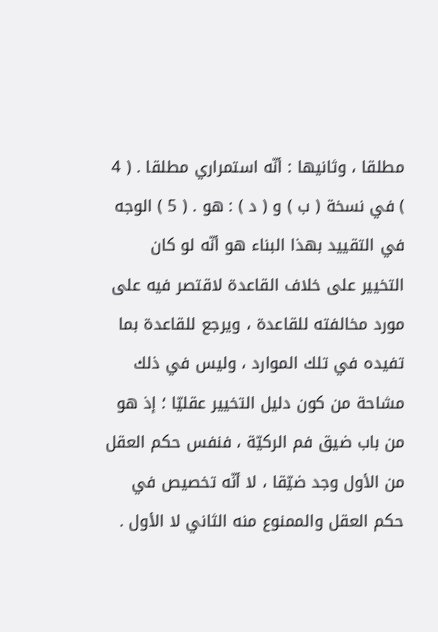مطلقا ، وثانيها : أنّه استمراري مطلقا . ( 4 ) في نسخة ( ب ) و ( د ) : هو . ( 5 ) الوجه في التقييد بهذا البناء هو أنّه لو كان التخيير على خلاف القاعدة لاقتصر فيه على مورد مخالفته للقاعدة ، ويرجع للقاعدة بما تفيده في تلك الموارد ، وليس في ذلك مشاحة من كون دليل التخيير عقليّا ؛ إذ هو من باب ضيق فم الركيّة ، فنفس حكم العقل من الأول وجد ضيّقا ، لا أنّه تخصيص في حكم العقل والممنوع منه الثاني لا الأول .